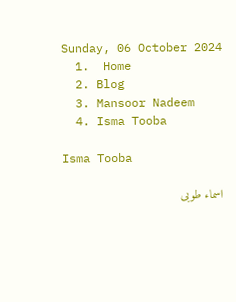Sunday, 06 October 2024
  1.  Home
  2. Blog
  3. Mansoor Nadeem
  4. Isma Tooba

Isma Tooba

اسماء طوبی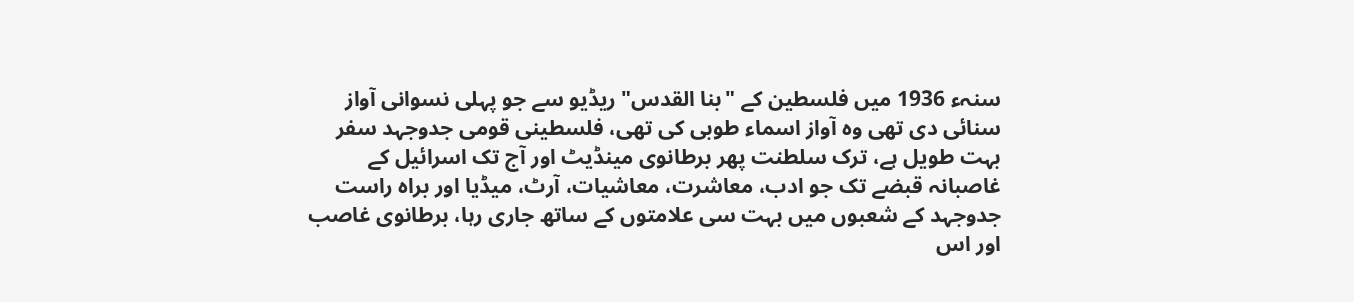سنہء 1936 میں فلسطین کے "بنا القدس" ریڈیو سے جو پہلی نسوانی آواز سنائی دی تھی وہ آواز اسماء طوبی کی تھی، فلسطینی قومی جدوجہد سفر بہت طویل ہے، ترک سلطنت پھر برطانوی مینڈیٹ اور آج تک اسرائیل کے غاصبانہ قبضے تک جو ادب، معاشرت، معاشیات، آرٹ، میڈیا اور براہ راست جدوجہد کے شعبوں میں بہت سی علامتوں کے ساتھ جاری رہا، برطانوی غاصب اور اس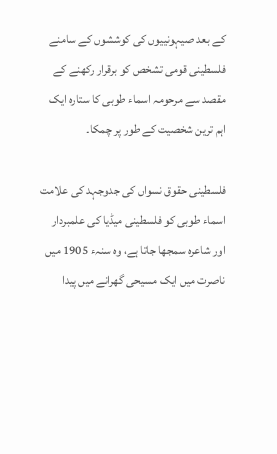کے بعد صیہونییوں کی کوششوں کے سامنے فلسطینی قومی تشخص کو برقرار رکھنے کے مقصد سے مرحومہ اسماء طوبی کا ستارہ ایک اہم ترین شخصیت کے طور پر چمکا۔

فلسطینی حقوق نسواں کی جدوجہد کی علامت اسماء طوبی کو فلسطینی میڈیا کی علمبردار اور شاعرہ سمجھا جاتا ہے، وہ سنہء 1905 میں ناصرت میں ایک مسیحی گھرانے میں پیدا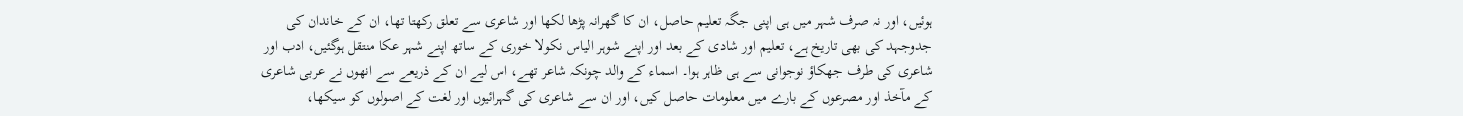ہوئیں، اور نہ صرف شہر میں ہی اپنی جگہ تعلیم حاصل، ان کا گھرانہ پڑھا لکھا اور شاعری سے تعلق رکھتا تھا، ان کے خاندان کی جدوجہد کی بھی تاریخ ہے، تعلیم اور شادی کے بعد اور اپنے شوہر الیاس نکولا خوری کے ساتھ اپنے شہر عکا منتقل ہوگئیں، ادب اور شاعری کی طرف جھکاؤ نوجوانی سے ہی ظاہر ہوا۔ اسماء کے والد چونکہ شاعر تھے، اس لیے ان کے ذریعے سے انھوں نے عربی شاعری کے مآخذ اور مصرعوں کے بارے میں معلومات حاصل کیں، اور ان سے شاعری کی گہرائیوں اور لغت کے اصولوں کو سیکھا،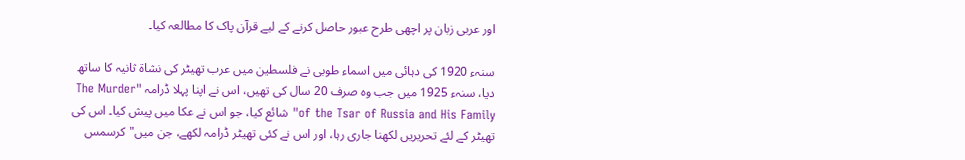اور عربی زبان پر اچھی طرح عبور حاصل کرنے کے لیے قرآن پاک کا مطالعہ کیا۔

سنہء 1920 کی دہائی میں اسماء طوبی نے فلسطین میں عرب تھیٹر کی نشاۃ ثانیہ کا ساتھ دیا، سنہء 1925 میں جب وہ صرف 20 سال کی تھیں، اس نے اپنا پہلا ڈرامہ "The Murder of the Tsar of Russia and His Family" شائع کیا، جو اس نے عکا میں پیش کیا۔ اس کی تھیٹر کے لئے تحریریں لکھنا جاری رہا، اور اس نے کئی تھیٹر ڈرامہ لکھے، جن میں"کرسمس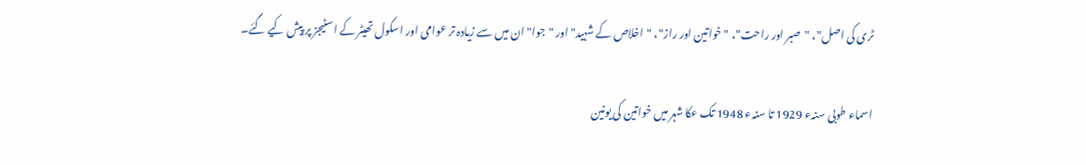ٹری کی اصل"، "صبر اور راحت"، "خواتین اور راز"، "اخلاص کے شہید" اور "جوا" ان میں سے زیادہ تر عوامی اور اسکول تھیٹر کے اسٹیجز پر پیش کیے گئے۔

اسماء طوبی سنہء 1929 تا سنہء 1948 تک عکا شہر میں خواتین کی یونین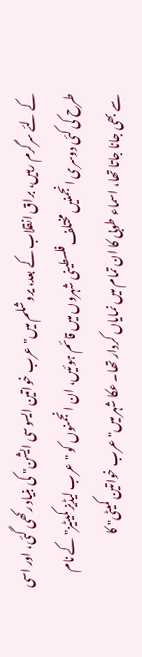کے لئے سرگرم رہیں، براق انقلاب کے بعد، یروشلم میں"عرب خواتین ایسوسی ایشن" کی بنیاد رکھی گئی، اور اسی طرح کی کئی دوسری انجمنیں مختلف فلسطینی شہروں میں قائم ہوئیں، ان انجمنوں کو "عرب لیڈیز کمیٹیز" کے نام سے بھی جانا جاتا تھا، اسماء طوبی کا ان تمام میں نمایاں کردار تھا۔ عکا شہر میں"عرب خواتین کمیٹی" کا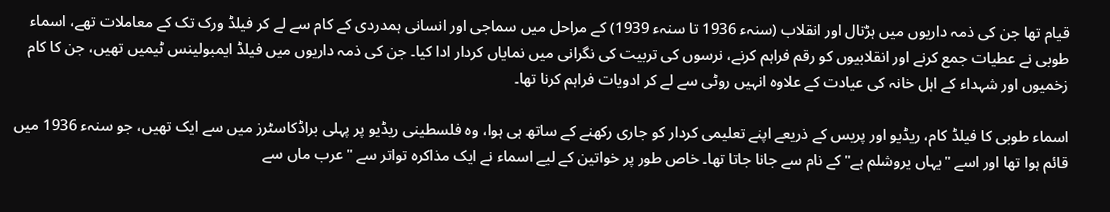قیام تھا جن کی ذمہ داریوں میں ہڑتال اور انقلاب (سنہء 1936 تا سنہء 1939) کے مراحل میں سماجی اور انسانی ہمدردی کے کام سے لے کر فیلڈ ورک تک کے معاملات تھے، اسماء طوبی نے عطیات جمع کرنے اور انقلابیوں کو رقم فراہم کرنے، نرسوں کی تربیت کی نگرانی میں نمایاں کردار ادا کیا۔ جن کی ذمہ داریوں میں فیلڈ ایمبولینس ٹیمیں تھیں، جن کا کام زخمیوں اور شہداء کے اہل خانہ کی عیادت کے علاوہ انہیں روٹی سے لے کر ادویات فراہم کرنا تھا۔

اسماء طوبی کا فیلڈ کام، ریڈیو اور پریس کے ذریعے اپنے تعلیمی کردار کو جاری رکھنے کے ساتھ ہی ہوا، وہ فلسطینی ریڈیو پر پہلی براڈکاسٹرز میں سے ایک تھیں، جو سنہء 1936 میں قائم ہوا تھا اور اسے "یہاں یروشلم ہے" کے نام سے جانا جاتا تھا۔ خاص طور پر خواتین کے لیے اسماء نے ایک مذاکرہ تواتر سے "عرب ماں سے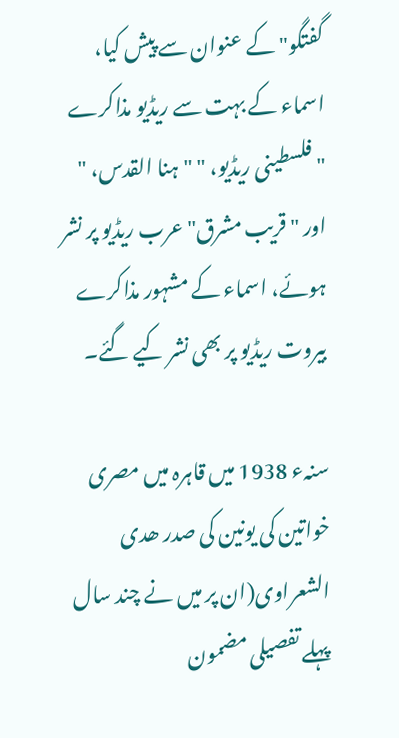گفتگو" کے عنوان سے پیش کیا، اسماء کے بہت سے ریڈیو مذاکرے "فلسطینی ریڈیو، " "ہنا القدس، " اور "قریب مشرق" عرب ریڈیو پر نشر ہوئے، اسماء کے مشہور مذاکرے بیروت ریڈیو پر بھی نشر کیے گئے۔

سنہء 1938 میں قاہرہ میں مصری خواتین کی یونین کی صدر ھدی الشعراوی(ان پر میں نے چند سال پہلے تفصیلی مضمون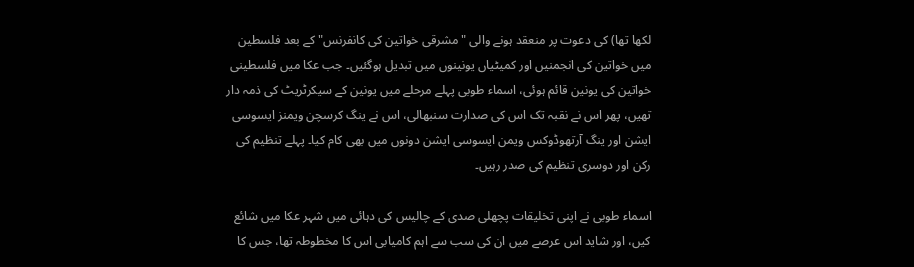لکھا تھا) کی دعوت پر منعقد ہونے والی "مشرقی خواتین کی کانفرنس" کے بعد فلسطین میں خواتین کی انجمنیں اور کمیٹیاں یونینوں میں تبدیل ہوگئیں۔ جب عکا میں فلسطینی خواتین کی یونین قائم ہوئی، اسماء طوبی پہلے مرحلے میں یونین کے سیکرٹریٹ کی ذمہ دار تھیں، پھر اس نے نقبہ تک اس کی صدارت سنبھالی، اس نے ینگ کرسچن ویمنز ایسوسی ایشن اور ینگ آرتھوڈوکس ویمن ایسوسی ایشن دونوں میں بھی کام کیا۔ پہلے تنظیم کی رکن اور دوسری تنظیم کی صدر رہیں۔

اسماء طوبی نے اپنی تخلیقات پچھلی صدی کے چالیس کی دہائی میں شہر عکا میں شائع کیں، اور شاید اس عرصے میں ان کی سب سے اہم کامیابی اس کا مخطوطہ تھا، جس کا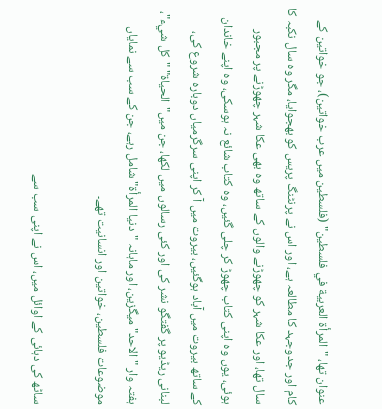عنوان تھا، "المرأة العربية في فلسطين" (فلسطین میں عرب خواتین)، جو خواتین کے کام اور جدوجہد کا مطالعہ ہے، اور اس نے پرنٹنگ پریس کو بھجوایا، مگر وہ سال نکبہ کا سال تھا، اور عکا شہر کو چھوڑنے والوں کے ساتھ وہ بھی عکا شہر چھوڑنے پر مجبور ہوئی، یوں وہ اپنی کتاب چھوڑ کر چلی گئیں، وہ کتاب شائع نہ ہوسکی، وہ اپنے خاندان کے ساتھ بیروت میں آباد ہوگئیں، بیروت میں آ کر اپنی سرگرمیاں دوبارہ شروع کی، لبنانی ریڈیو پر گفتگو نشر کی اور کئی رسالوں میں لکھا، جن میں"الحياة" "كل شيء"، ہفتہ وار "الاحد" میگزین، اور ماہانہ "دنيا المرأة" شامل رہے، جن کے سب سے نمایاں موضوعات فلسطین، خواتین اور انسانیت تھے۔

ساٹھ کی دہائی کے اوائل میں، اس نے اپنی سب سے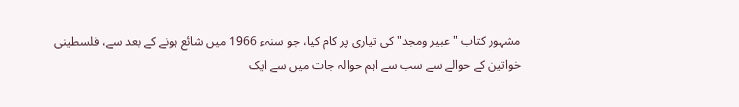مشہور کتاب "عبير ومجد" کی تیاری پر کام کیا، جو سنہء 1966 میں شائع ہونے کے بعد سے، فلسطینی خواتین کے حوالے سے سب سے اہم حوالہ جات میں سے ایک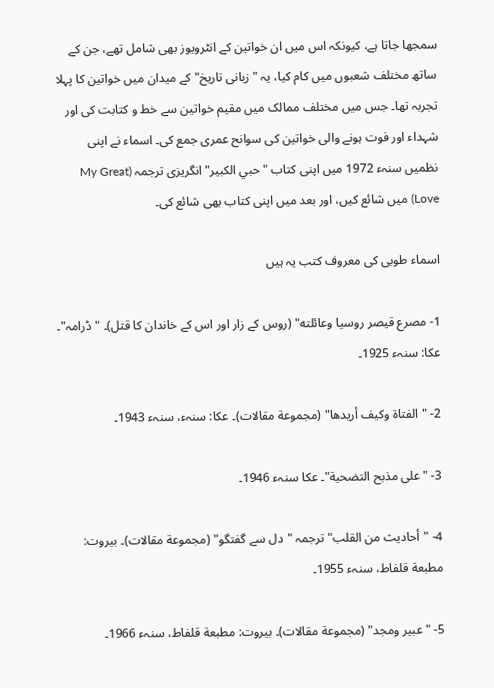سمجھا جاتا ہے، کیونکہ اس میں ان خواتین کے انٹرویوز بھی شامل تھے، جن کے ساتھ مختلف شعبوں میں کام کیا، یہ "زبانی تاریخ" کے میدان میں خواتین کا پہلا تجربہ تھا۔ جس میں مختلف ممالک میں مقیم خواتین سے خط و کتابت کی اور شہداء اور فوت ہونے والی خواتین کی سوانح عمری جمع کی۔ اسماء نے اپنی نظمیں سنہء 1972 میں اپنی کتاب "حبي الكبير" انگریزی ترجمہ (My Great Love) میں شائع کیں، اور بعد میں اپنی کتاب بھی شائع کی۔

اسماء طوبی کی معروف کتب یہ ہیں

1- مصرع قيصر روسيا وعائلته" (روس کے زار اور اس کے خاندان کا قتل)۔ "ڈرامہ"۔ عكا: سنہء 1925۔

2- "الفتاة وكيف أريدها" (مجموعة مقالات)۔ عكا: سنہء، سنہء 1943۔

3- "على مذبح التضحية"۔ عكا سنہء 1946۔

4- "أحاديث من القلب" ترجمہ "دل سے گفتگو" (مجموعة مقالات)۔ بيروت: مطبعة قلفاط، سنہء 1955۔

5- "عبير ومجد" (مجموعة مقالات)۔ بيروت: مطبعة قلفاط، سنہء 1966۔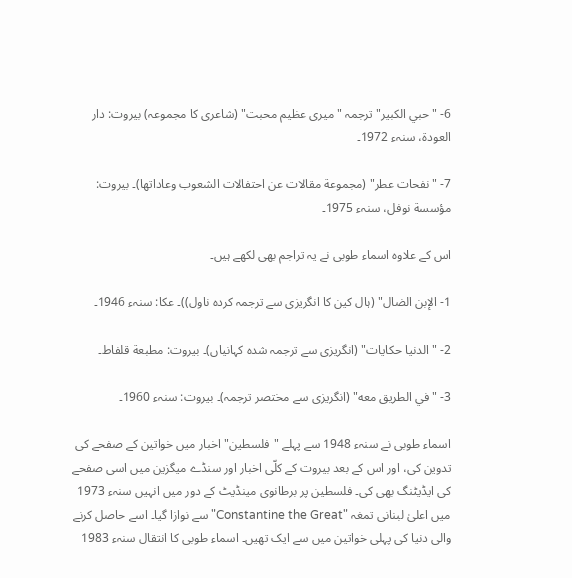6- "حبي الكبير" ترجمہ "میری عظیم محبت" (شاعری کا مجموعہ) بيروت: دار العودة، سنہء 1972۔

7- "نفحات عطر" (مجموعة مقالات عن احتفالات الشعوب وعاداتها)۔ بيروت: مؤسسة نوفل، سنہء 1975۔

اس کے علاوہ اسماء طوبی نے یہ تراجم بھی لکھے ہیں۔

1- الإبن الضال" (ہال کین کا انگریزی سے ترجمہ کردہ ناول))۔ عكا: سنہء 1946۔

2- "الدنيا حكايات" (انگریزی سے ترجمہ شدہ کہانیاں)۔ بيروت: مطبعة قلفاط۔

3- "في الطريق معه" (انگریزی سے مختصر ترجمہ)۔ بيروت: سنہء 1960۔

اسماء طوبی نے سنہء 1948 سے پہلے "فلسطین" اخبار میں خواتین کے صفحے کی تدوین کی، اور اس کے بعد بیروت کے کلّی اخبار اور سنڈے میگزین میں اسی صفحے کی ایڈیٹنگ بھی کی۔ فلسطین پر برطانوی مینڈیٹ کے دور میں انہیں سنہء 1973 میں اعلیٰ لبنانی تمغہ "Constantine the Great" سے نوازا گیا۔ اسے حاصل کرنے والی دنیا کی پہلی خواتین میں سے ایک تھیں۔ اسماء طوبی کا انتقال سنہء 1983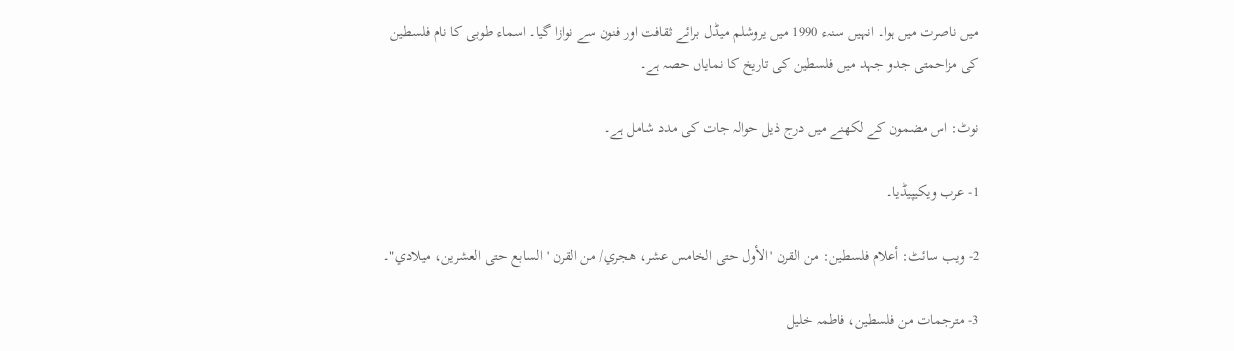میں ناصرت میں ہوا۔ انہیں سنہء 1990 میں یروشلم میڈل برائے ثقافت اور فنون سے نوازا گیا۔ اسماء طوبی کا نام فلسطین کی مزاحمتی جدو جہد میں فلسطین کی تاریخ کا نمایاں حصہ ہے۔

نوٹ: اس مضمون کے لکھنے میں درج ذیل حوالہ جات کی مدد شامل ہے۔

1- عرب ویکیپیڈیا۔

2- ویب سائٹ: أعلام فلسطين: من القرن 'الأول حتى الخامس عشر، هجري/ من القرن 'السابع حتى العشرين، ميلادي"۔

3- مترجمات من فلسطين، فاطمہ خلیل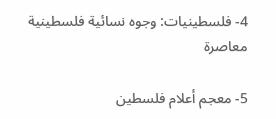4- فلسطينيات: وجوه نسائية فلسطينية معاصرة

5- معجم أعلام فلسطين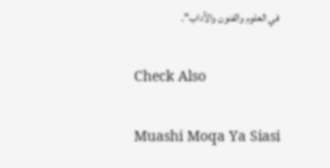في العلوم والفنون والآداب"۔

Check Also

Muashi Moqa Ya Siasi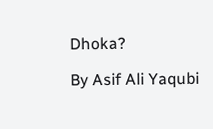Dhoka?

By Asif Ali Yaqubi